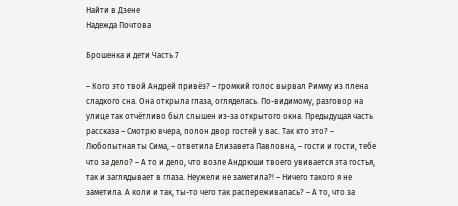Найти в Дзене
Надежда Почтова

Брошенка и дети Часть 7

– Кого это твой Андрей привёз? – громкий голос вырвал Римму из плена сладкого сна. Она открыла глаза, огляделась. По-видимому, разговор на улице так отчётливо был слышен из-за открытого окна. Предыдущая часть рассказа – Смотрю вчера, полон двор гостей у вас. Так кто это? – Любопытная ты Сима, – ответила Елизавета Павловна, – гости и гости, тебе что за дело? – А то и дело, что возле Андрюши твоего увивается эта гостья, так и заглядывает в глаза. Неужели не заметила?! – Ничего такого я не заметила. А коли и так, ты-то чего так распереживалась? – А то, что за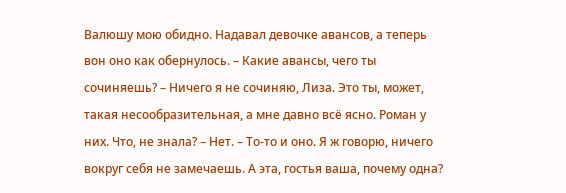Валюшу мою обидно. Надавал девочке авансов, а теперь вон оно как обернулось. – Какие авансы, чего ты сочиняешь? – Ничего я не сочиняю, Лиза. Это ты, может, такая несообразительная, а мне давно всё ясно. Роман у них. Что, не знала? – Нет. – То-то и оно. Я ж говорю, ничего вокруг себя не замечаешь. А эта, гостья ваша, почему одна?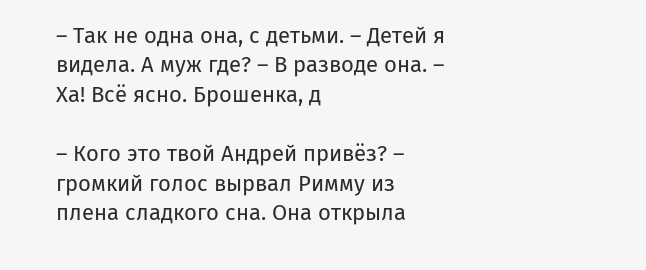– Так не одна она, с детьми. – Детей я видела. А муж где? – В разводе она. – Ха! Всё ясно. Брошенка, д

– Кого это твой Андрей привёз? – громкий голос вырвал Римму из плена сладкого сна. Она открыла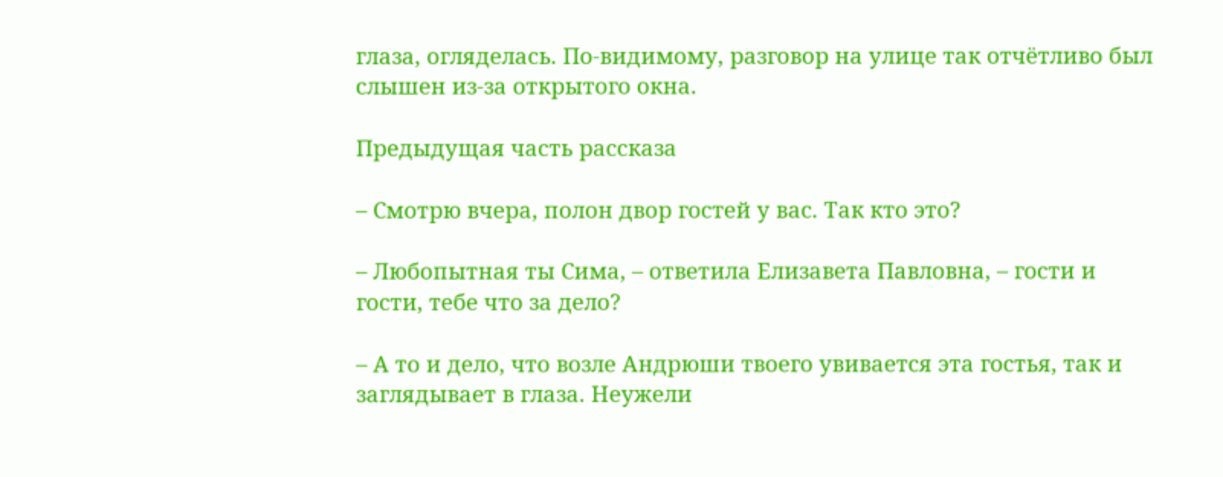глаза, огляделась. По-видимому, разговор на улице так отчётливо был слышен из-за открытого окна.

Предыдущая часть рассказа

– Смотрю вчера, полон двор гостей у вас. Так кто это?

– Любопытная ты Сима, – ответила Елизавета Павловна, – гости и гости, тебе что за дело?

– А то и дело, что возле Андрюши твоего увивается эта гостья, так и заглядывает в глаза. Неужели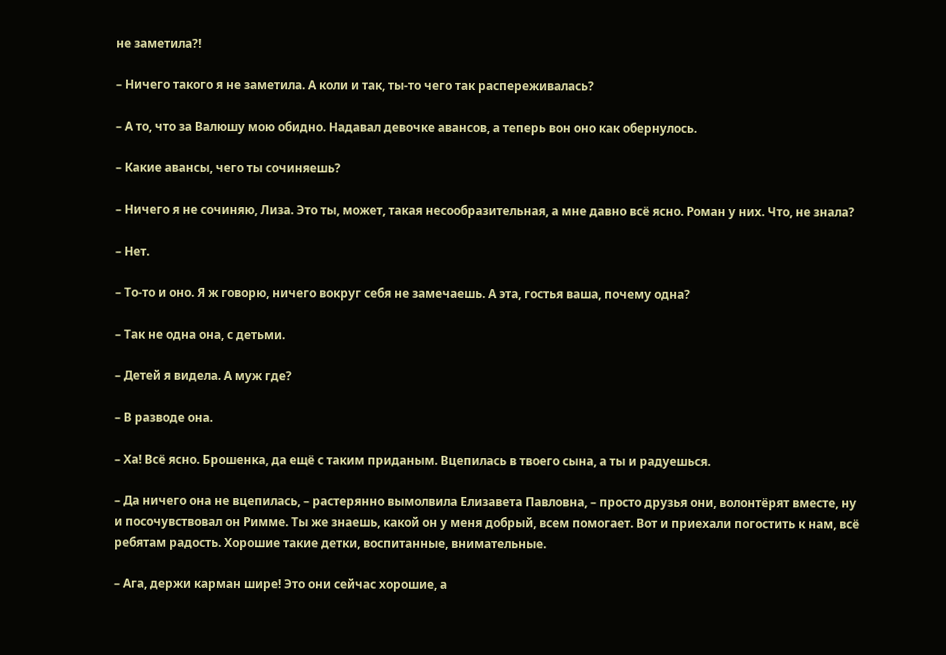не заметила?!

– Ничего такого я не заметила. А коли и так, ты-то чего так распереживалась?

– А то, что за Валюшу мою обидно. Надавал девочке авансов, а теперь вон оно как обернулось.

– Какие авансы, чего ты сочиняешь?

– Ничего я не сочиняю, Лиза. Это ты, может, такая несообразительная, а мне давно всё ясно. Роман у них. Что, не знала?

– Нет.

– То-то и оно. Я ж говорю, ничего вокруг себя не замечаешь. А эта, гостья ваша, почему одна?

– Так не одна она, с детьми.

– Детей я видела. А муж где?

– В разводе она.

– Ха! Всё ясно. Брошенка, да ещё с таким приданым. Вцепилась в твоего сына, а ты и радуешься.

– Да ничего она не вцепилась, – растерянно вымолвила Елизавета Павловна, – просто друзья они, волонтёрят вместе, ну и посочувствовал он Римме. Ты же знаешь, какой он у меня добрый, всем помогает. Вот и приехали погостить к нам, всё ребятам радость. Хорошие такие детки, воспитанные, внимательные.

– Ага, держи карман шире! Это они сейчас хорошие, а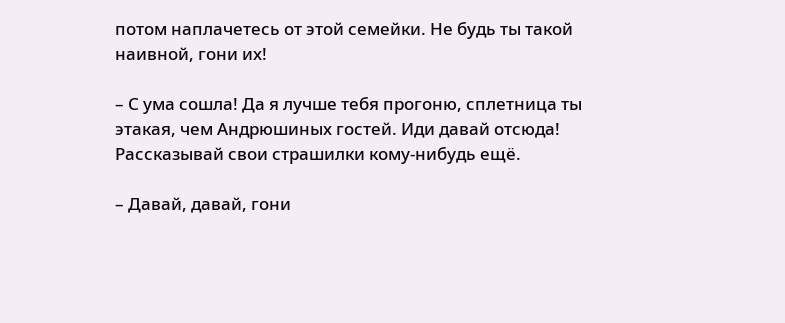потом наплачетесь от этой семейки. Не будь ты такой наивной, гони их!

– С ума сошла! Да я лучше тебя прогоню, сплетница ты этакая, чем Андрюшиных гостей. Иди давай отсюда! Рассказывай свои страшилки кому-нибудь ещё.

– Давай, давай, гони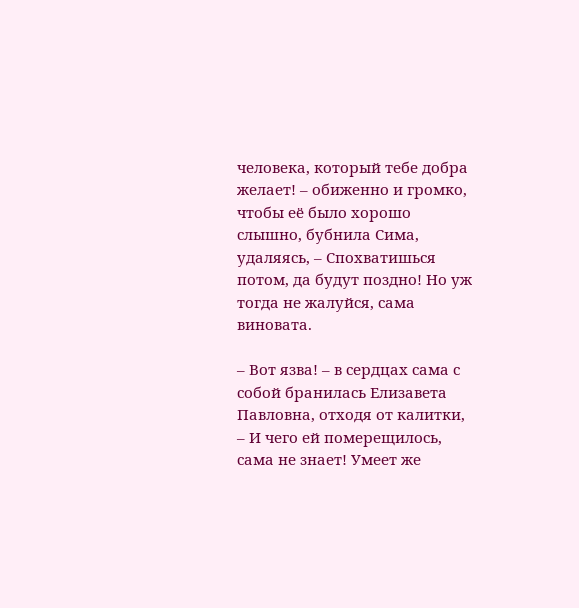человека, который тебе добра желает! – обиженно и громко, чтобы её было хорошо слышно, бубнила Сима, удаляясь, – Спохватишься потом, да будут поздно! Но уж тогда не жалуйся, сама виновата.

– Вот язва! – в сердцах сама с собой бранилась Елизавета Павловна, отходя от калитки, – И чего ей померещилось, сама не знает! Умеет же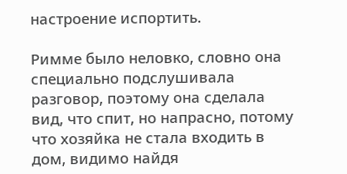настроение испортить.

Римме было неловко, словно она специально подслушивала разговор, поэтому она сделала вид, что спит, но напрасно, потому что хозяйка не стала входить в дом, видимо найдя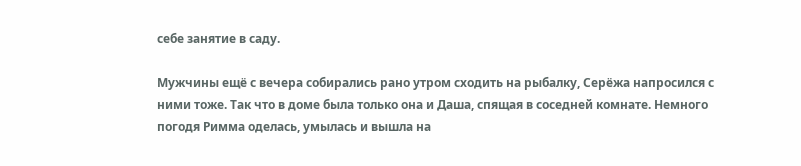себе занятие в саду.

Мужчины ещё с вечера собирались рано утром сходить на рыбалку, Серёжа напросился с ними тоже. Так что в доме была только она и Даша, спящая в соседней комнате. Немного погодя Римма оделась, умылась и вышла на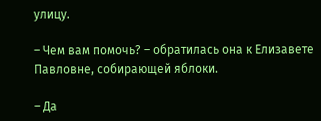улицу.

– Чем вам помочь? – обратилась она к Елизавете Павловне, собирающей яблоки.

– Да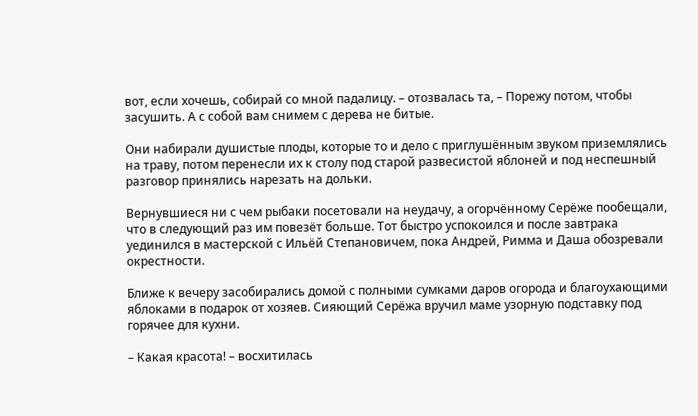вот, если хочешь, собирай со мной падалицу. – отозвалась та, – Порежу потом, чтобы засушить. А с собой вам снимем с дерева не битые.

Они набирали душистые плоды, которые то и дело с приглушённым звуком приземлялись на траву, потом перенесли их к столу под старой развесистой яблоней и под неспешный разговор принялись нарезать на дольки.

Вернувшиеся ни с чем рыбаки посетовали на неудачу, а огорчённому Серёже пообещали, что в следующий раз им повезёт больше. Тот быстро успокоился и после завтрака уединился в мастерской с Ильёй Степановичем, пока Андрей, Римма и Даша обозревали окрестности.

Ближе к вечеру засобирались домой с полными сумками даров огорода и благоухающими яблоками в подарок от хозяев. Сияющий Серёжа вручил маме узорную подставку под горячее для кухни.

– Какая красота! – восхитилась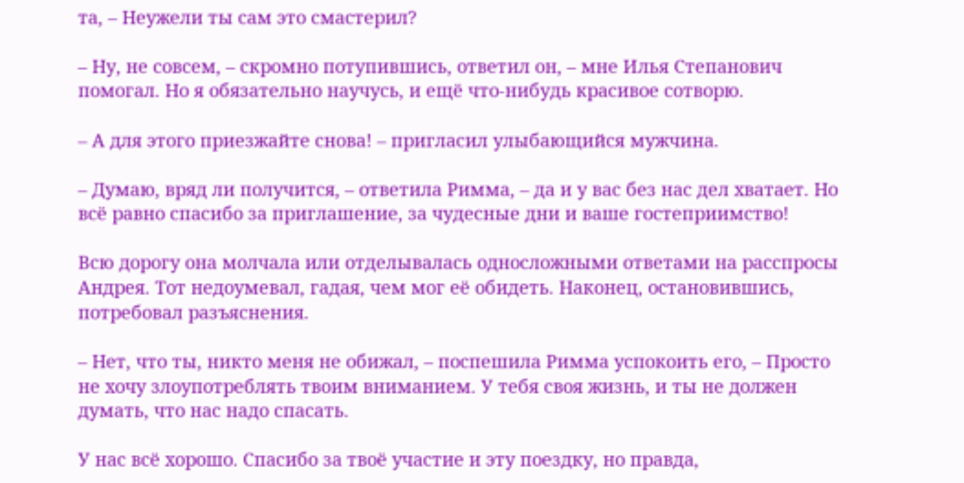та, – Неужели ты сам это смастерил?

– Ну, не совсем, – скромно потупившись, ответил он, – мне Илья Степанович помогал. Но я обязательно научусь, и ещё что-нибудь красивое сотворю.

– А для этого приезжайте снова! – пригласил улыбающийся мужчина.

– Думаю, вряд ли получится, – ответила Римма, – да и у вас без нас дел хватает. Но всё равно спасибо за приглашение, за чудесные дни и ваше гостеприимство!

Всю дорогу она молчала или отделывалась односложными ответами на расспросы Андрея. Тот недоумевал, гадая, чем мог её обидеть. Наконец, остановившись, потребовал разъяснения.

– Нет, что ты, никто меня не обижал, – поспешила Римма успокоить его, – Просто не хочу злоупотреблять твоим вниманием. У тебя своя жизнь, и ты не должен думать, что нас надо спасать.

У нас всё хорошо. Спасибо за твоё участие и эту поездку, но правда,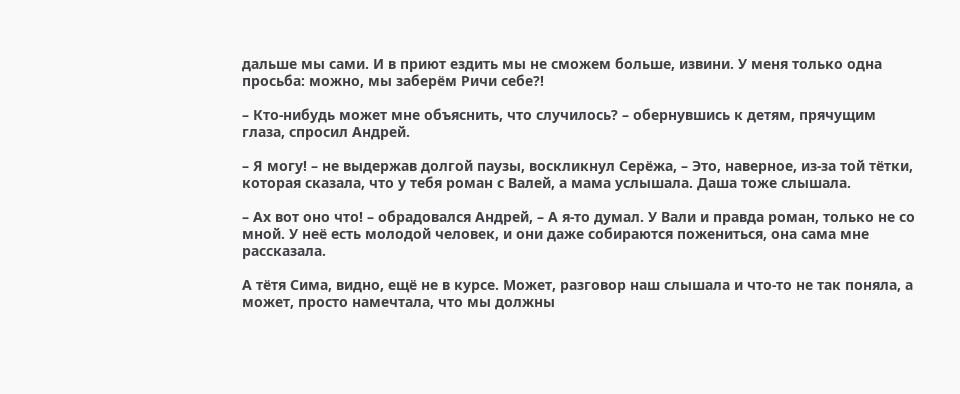дальше мы сами. И в приют ездить мы не сможем больше, извини. У меня только одна просьба: можно, мы заберём Ричи себе?!

– Кто-нибудь может мне объяснить, что случилось? – обернувшись к детям, прячущим глаза, спросил Андрей.

– Я могу! – не выдержав долгой паузы, воскликнул Серёжа, – Это, наверное, из-за той тётки, которая сказала, что у тебя роман с Валей, а мама услышала. Даша тоже слышала.

– Ах вот оно что! – обрадовался Андрей, – А я-то думал. У Вали и правда роман, только не со мной. У неё есть молодой человек, и они даже собираются пожениться, она сама мне рассказала.

А тётя Сима, видно, ещё не в курсе. Может, разговор наш слышала и что-то не так поняла, а может, просто намечтала, что мы должны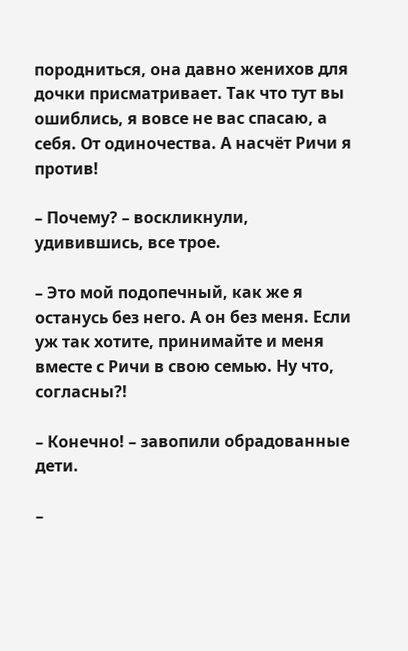породниться, она давно женихов для дочки присматривает. Так что тут вы ошиблись, я вовсе не вас спасаю, а себя. От одиночества. А насчёт Ричи я против!

– Почему? – воскликнули, удивившись, все трое.

– Это мой подопечный, как же я останусь без него. А он без меня. Если уж так хотите, принимайте и меня вместе с Ричи в свою семью. Ну что, согласны?!

– Конечно! – завопили обрадованные дети.

–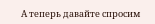А теперь давайте спросим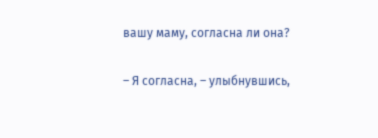вашу маму, согласна ли она?

– Я согласна, – улыбнувшись,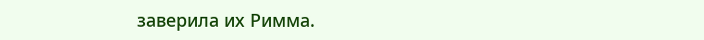заверила их Римма.